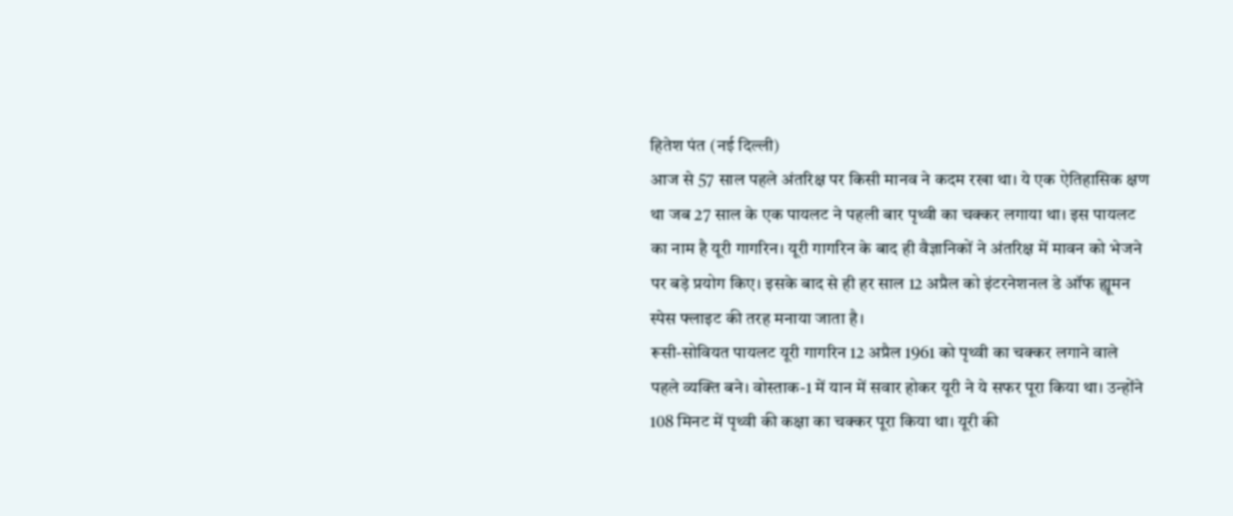हितेश पंत (नई दिल्ली)
आज से 57 साल पहले अंतरिक्ष पर किसी मानव ने कदम रखा था। ये एक ऐतिहासिक क्षण था जब 27 साल के एक पायलट ने पहली बार पृथ्वी का चक्कर लगाया था। इस पायलट का नाम है यूरी गागरिन। यूरी गागरिन के बाद ही वैज्ञानिकों ने अंतरिक्ष में मावन को भेजने पर बड़े प्रयोग किए। इसके बाद से ही हर साल 12 अप्रैल को इंटरनेशनल डे ऑफ ह्यूमन स्पेस फ्लाइट की तरह मनाया जाता है।
रूसी-सोवियत पायलट यूरी गागरिन 12 अप्रैल 1961 को पृथ्वी का चक्कर लगाने वाले पहले व्यक्ति बने। वोस्ताक-1 में यान में सवार होकर यूरी ने ये सफर पूरा किया था। उन्होंने 108 मिनट में पृथ्वी की कक्षा का चक्कर पूरा किया था। यूरी की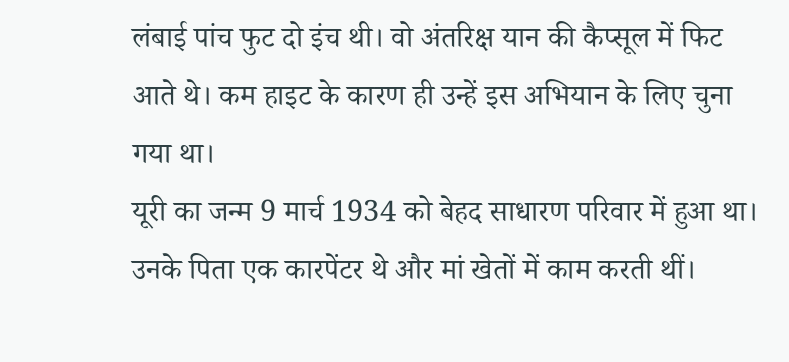लंबाई पांच फुट दो इंच थी। वो अंतरिक्ष यान की कैप्सूल में फिट आते थे। कम हाइट के कारण ही उन्हें इस अभियान के लिए चुना गया था।
यूरी का जन्म 9 मार्च 1934 को बेहद साधारण परिवार में हुआ था। उनके पिता एक कारपेंटर थे और मां खेतों में काम करती थीं।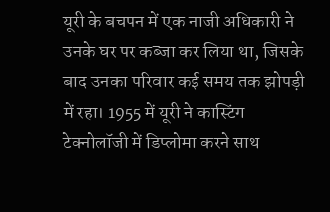यूरी के बचपन में एक नाजी अधिकारी ने उनके घर पर कब्जा कर लिया था, जिसके बाद उनका परिवार कई समय तक झोपड़ी में रहा। 1955 में यूरी ने कास्टिंग टेक्नोलॉजी में डिप्लोमा करने साथ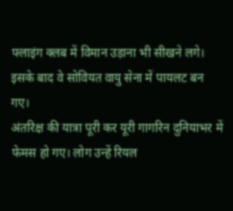फ्लाइंग क्लब में विमान उड़ाना भी सीखने लगे। इसके बाद वे सोवियत वायु सेना में पायलट बन गए।
अंतरिक्ष की यात्रा पूरी कर यूरी गागरिन दुनियाभर में फेमस हो गए। लोग उन्हें रियल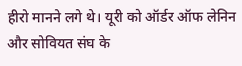हीरो मानने लगे थे। यूरी को ऑर्डर ऑफ लेनिन और सोवियत संघ के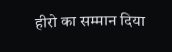हीरो का सम्मान दिया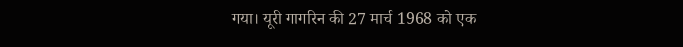गया। यूरी गागरिन की 27 मार्च 1968 को एक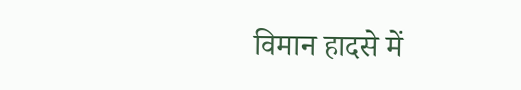विमान हादसे में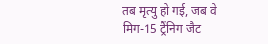तब मृत्यु हो गई, जब वे मिग-15 ट्रैंनिग जैट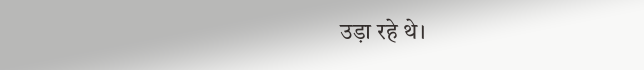उड़ा रहे थे।